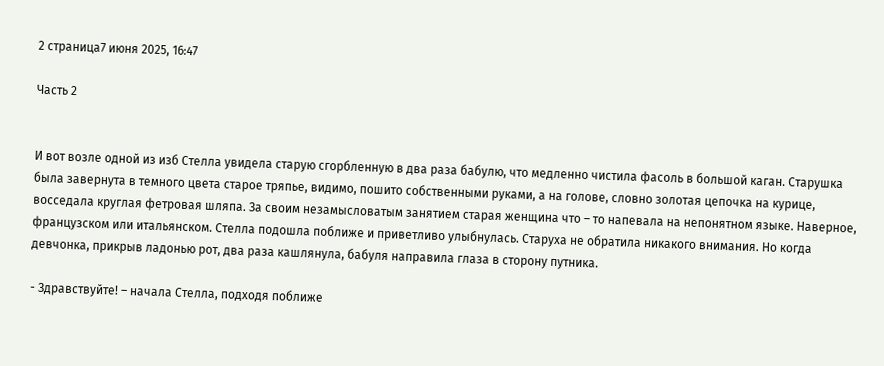2 страница7 июня 2025, 16:47

Часть 2


И вот возле одной из изб Стелла увидела старую сгорбленную в два раза бабулю, что медленно чистила фасоль в большой каган. Старушка была завернута в темного цвета старое тряпье, видимо, пошито собственными руками, а на голове, словно золотая цепочка на курице, восседала круглая фетровая шляпа. За своим незамысловатым занятием старая женщина что – то напевала на непонятном языке. Наверное, французском или итальянском. Стелла подошла поближе и приветливо улыбнулась. Старуха не обратила никакого внимания. Но когда девчонка, прикрыв ладонью рот, два раза кашлянула, бабуля направила глаза в сторону путника.

- Здравствуйте! – начала Стелла, подходя поближе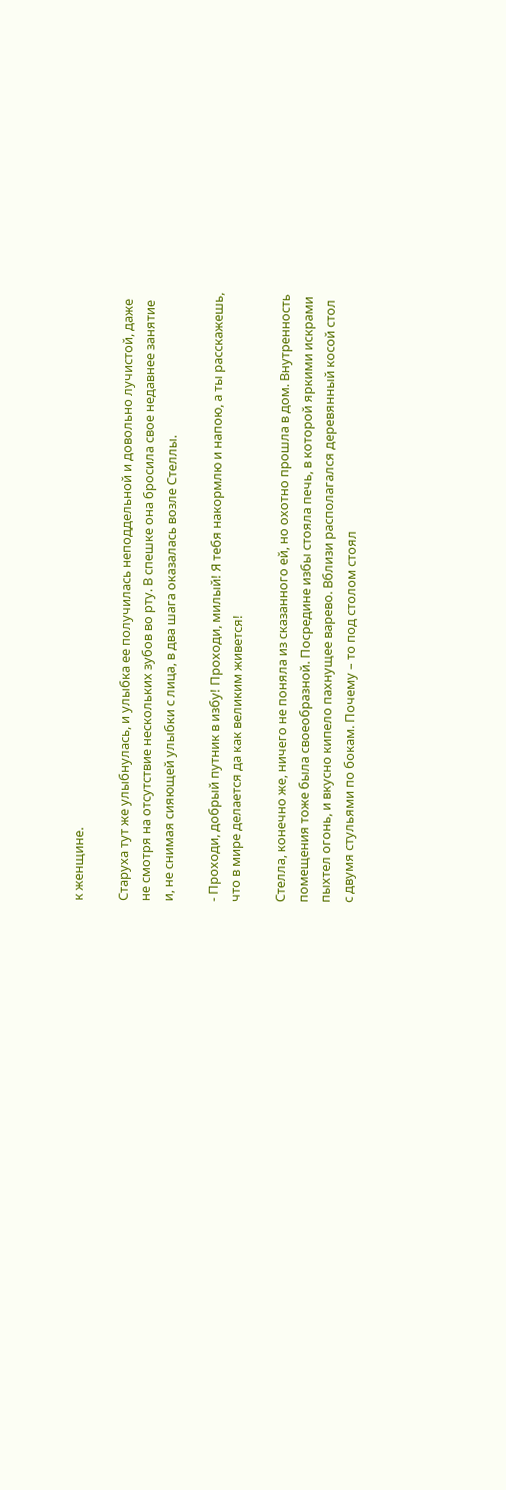к женщине.

Старуха тут же улыбнулась, и улыбка ее получилась неподдельной и довольно лучистой, даже не смотря на отсутствие нескольких зубов во рту. В спешке она бросила свое недавнее занятие и, не снимая сияющей улыбки с лица, в два шага оказалась возле Стеллы.

- Проходи, добрый путник в избу! Проходи, милый! Я тебя накормлю и напою, а ты расскажешь, что в мире делается да как великим живется!

Стелла, конечно же, ничего не поняла из сказанного ей, но охотно прошла в дом. Внутренность помещения тоже была своеобразной. Посредине избы стояла печь, в которой яркими искрами пыхтел огонь, и вкусно кипело пахнущее варево. Вблизи располагался деревянный косой стол с двумя стульями по бокам. Почему – то под столом стоял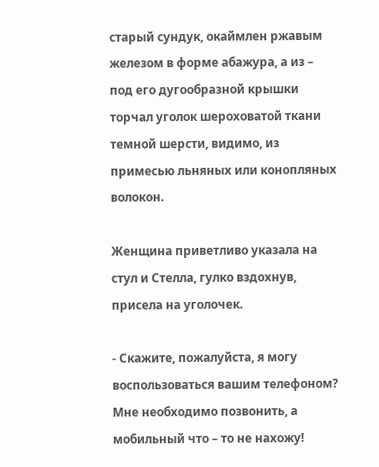старый сундук, окаймлен ржавым железом в форме абажура, а из – под его дугообразной крышки торчал уголок шероховатой ткани темной шерсти, видимо, из примесью льняных или конопляных волокон.

Женщина приветливо указала на стул и Стелла, гулко вздохнув, присела на уголочек.

- Скажите, пожалуйста, я могу воспользоваться вашим телефоном? Мне необходимо позвонить, а мобильный что – то не нахожу!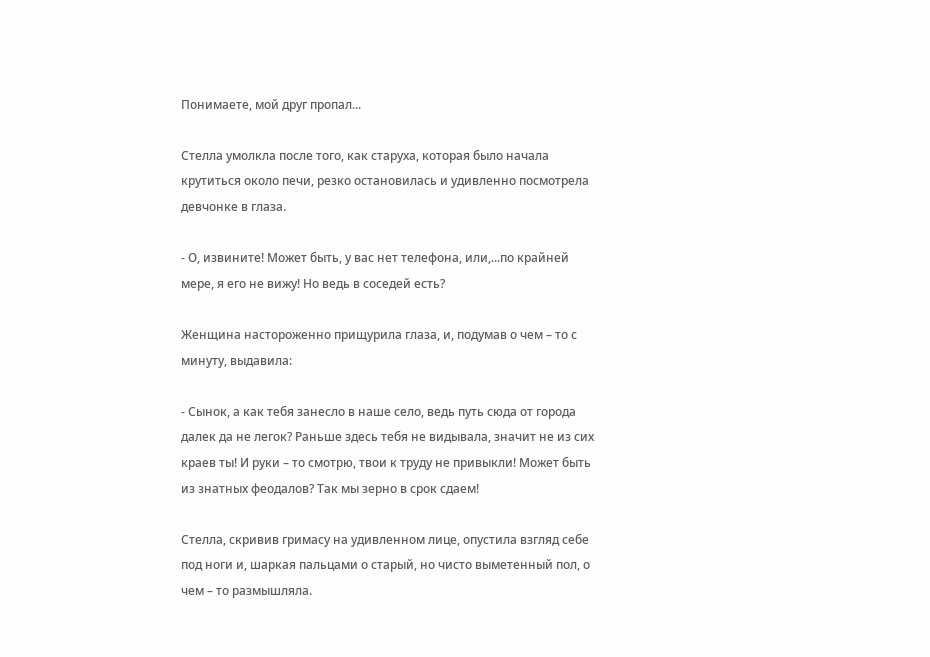Понимаете, мой друг пропал...

Стелла умолкла после того, как старуха, которая было начала крутиться около печи, резко остановилась и удивленно посмотрела девчонке в глаза.

- О, извините! Может быть, у вас нет телефона, или,...по крайней мере, я его не вижу! Но ведь в соседей есть?

Женщина настороженно прищурила глаза, и, подумав о чем – то с минуту, выдавила:

- Сынок, а как тебя занесло в наше село, ведь путь сюда от города далек да не легок? Раньше здесь тебя не видывала, значит не из сих краев ты! И руки – то смотрю, твои к труду не привыкли! Может быть из знатных феодалов? Так мы зерно в срок сдаем!

Стелла, скривив гримасу на удивленном лице, опустила взгляд себе под ноги и, шаркая пальцами о старый, но чисто выметенный пол, о чем – то размышляла.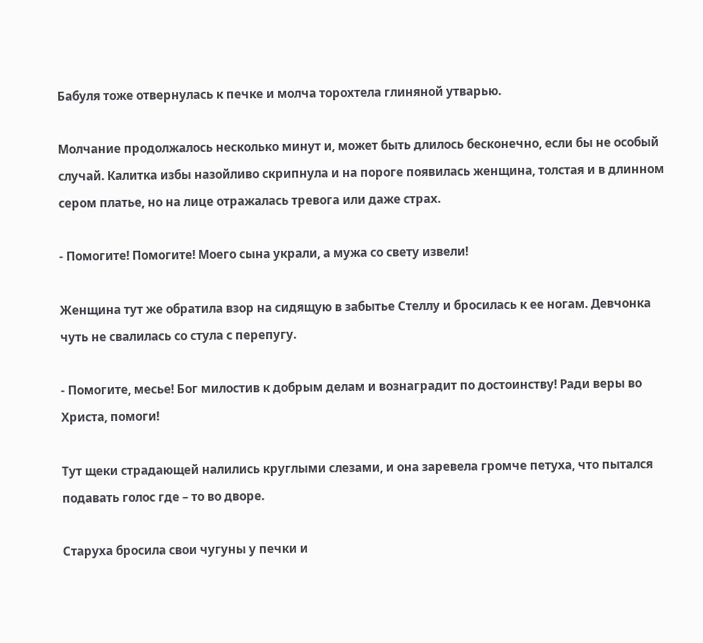Бабуля тоже отвернулась к печке и молча торохтела глиняной утварью.

Молчание продолжалось несколько минут и, может быть длилось бесконечно, если бы не особый случай. Калитка избы назойливо скрипнула и на пороге появилась женщина, толстая и в длинном сером платье, но на лице отражалась тревога или даже страх.

- Помогите! Помогите! Моего сына украли, а мужа со свету извели!

Женщина тут же обратила взор на сидящую в забытье Стеллу и бросилась к ее ногам. Девчонка чуть не свалилась со стула с перепугу.

- Помогите, месье! Бог милостив к добрым делам и вознаградит по достоинству! Ради веры во Христа, помоги!

Тут щеки страдающей налились круглыми слезами, и она заревела громче петуха, что пытался подавать голос где – то во дворе.

Старуха бросила свои чугуны у печки и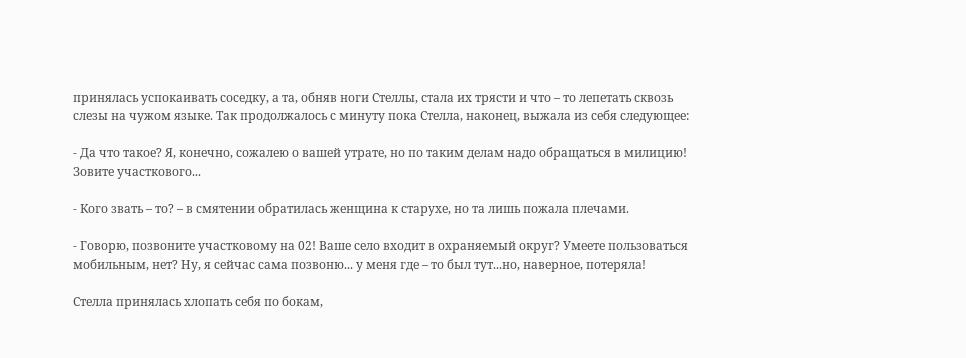принялась успокаивать соседку, а та, обняв ноги Стеллы, стала их трясти и что – то лепетать сквозь слезы на чужом языке. Так продолжалось с минуту пока Стелла, наконец, выжала из себя следующее:

- Да что такое? Я, конечно, сожалею о вашей утрате, но по таким делам надо обращаться в милицию! Зовите участкового...

- Кого звать – то? – в смятении обратилась женщина к старухе, но та лишь пожала плечами.

- Говорю, позвоните участковому на 02! Ваше село входит в охраняемый округ? Умеете пользоваться мобильным, нет? Ну, я сейчас сама позвоню... у меня где – то был тут...но, наверное, потеряла!

Стелла принялась хлопать себя по бокам,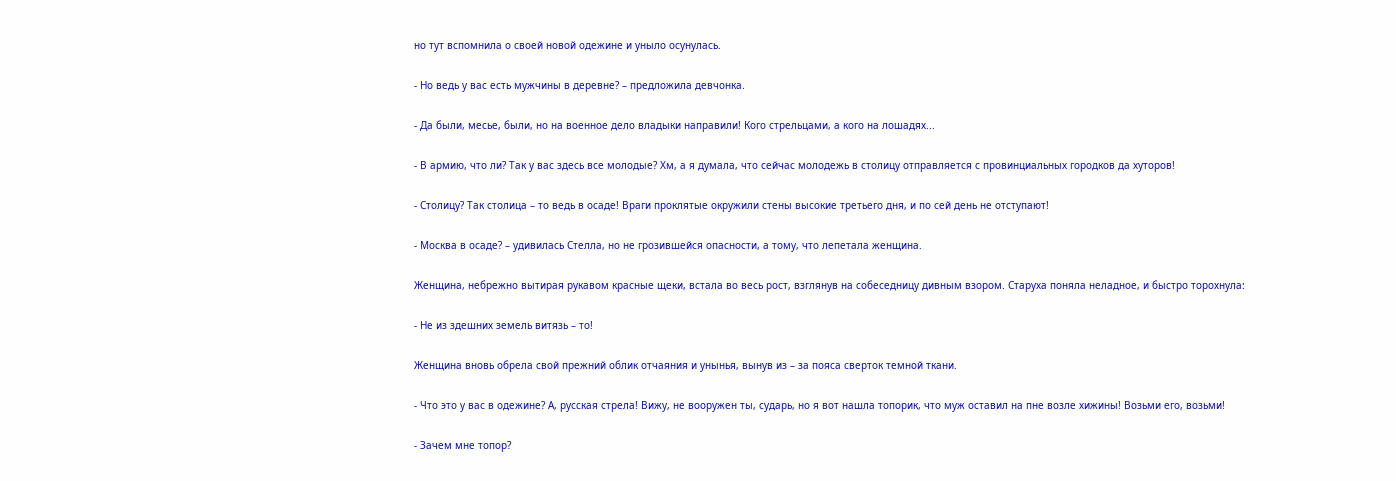но тут вспомнила о своей новой одежине и уныло осунулась.

- Но ведь у вас есть мужчины в деревне? – предложила девчонка.

- Да были, месье, были, но на военное дело владыки направили! Кого стрельцами, а кого на лошадях...

- В армию, что ли? Так у вас здесь все молодые? Хм, а я думала, что сейчас молодежь в столицу отправляется с провинциальных городков да хуторов!

- Столицу? Так столица – то ведь в осаде! Враги проклятые окружили стены высокие третьего дня, и по сей день не отступают!

- Москва в осаде? – удивилась Стелла, но не грозившейся опасности, а тому, что лепетала женщина.

Женщина, небрежно вытирая рукавом красные щеки, встала во весь рост, взглянув на собеседницу дивным взором. Старуха поняла неладное, и быстро торохнула:

- Не из здешних земель витязь – то!

Женщина вновь обрела свой прежний облик отчаяния и унынья, вынув из – за пояса сверток темной ткани.

- Что это у вас в одежине? А, русская стрела! Вижу, не вооружен ты, сударь, но я вот нашла топорик, что муж оставил на пне возле хижины! Возьми его, возьми!

- Зачем мне топор?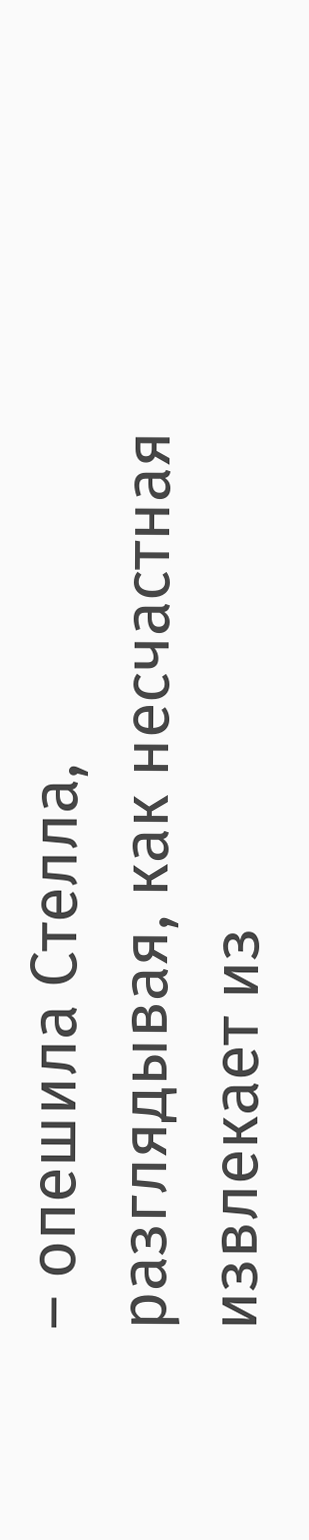– опешила Стелла, разглядывая, как несчастная извлекает из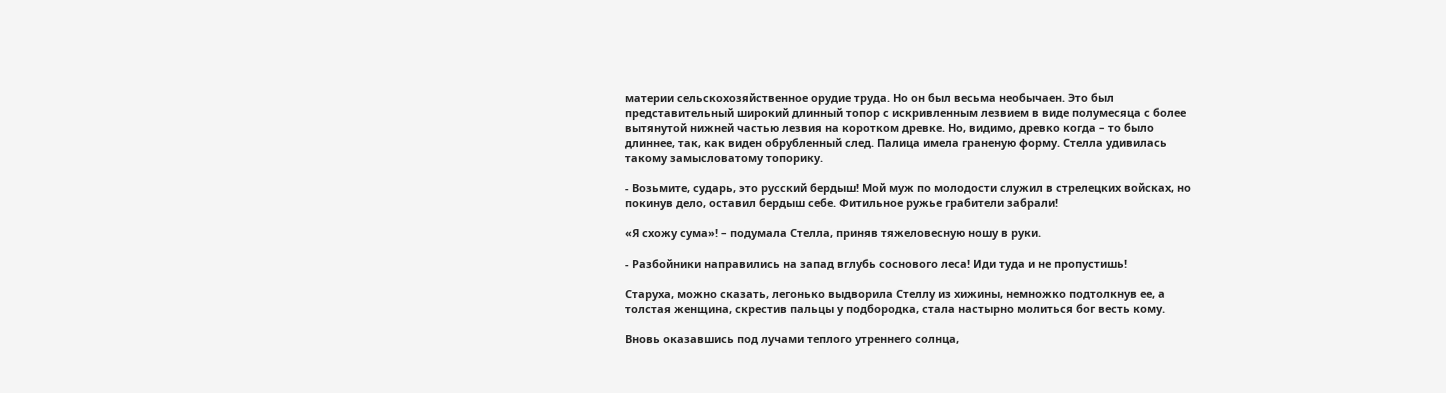материи сельскохозяйственное орудие труда. Но он был весьма необычаен. Это был представительный широкий длинный топор с искривленным лезвием в виде полумесяца с более вытянутой нижней частью лезвия на коротком древке. Но, видимо, древко когда – то было длиннее, так, как виден обрубленный след. Палица имела граненую форму. Стелла удивилась такому замысловатому топорику.

- Возьмите, сударь, это русский бердыш! Мой муж по молодости служил в стрелецких войсках, но покинув дело, оставил бердыш себе. Фитильное ружье грабители забрали!

«Я схожу сума»! – подумала Стелла, приняв тяжеловесную ношу в руки.

- Разбойники направились на запад вглубь соснового леса! Иди туда и не пропустишь!

Старуха, можно сказать, легонько выдворила Стеллу из хижины, немножко подтолкнув ее, а толстая женщина, скрестив пальцы у подбородка, стала настырно молиться бог весть кому.

Вновь оказавшись под лучами теплого утреннего солнца,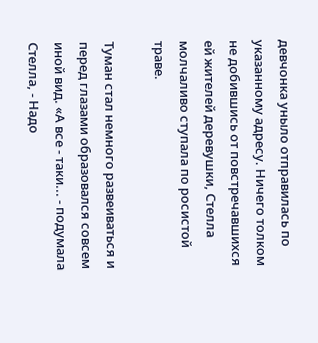девчонка уныло отправилась по указанному адресу. Ничего толком не добившись от повстречавшихся ей жителей деревушки, Стелла молчаливо ступала по росистой траве.

Туман стал немного развеиваться и перед глазами образовался совсем иной вид. «А все - таки... - подумала Стелла, - Надо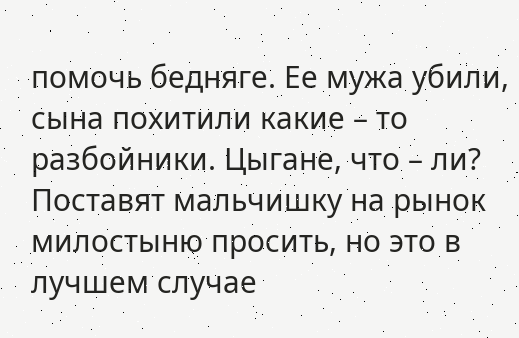помочь бедняге. Ее мужа убили, сына похитили какие – то разбойники. Цыгане, что – ли? Поставят мальчишку на рынок милостыню просить, но это в лучшем случае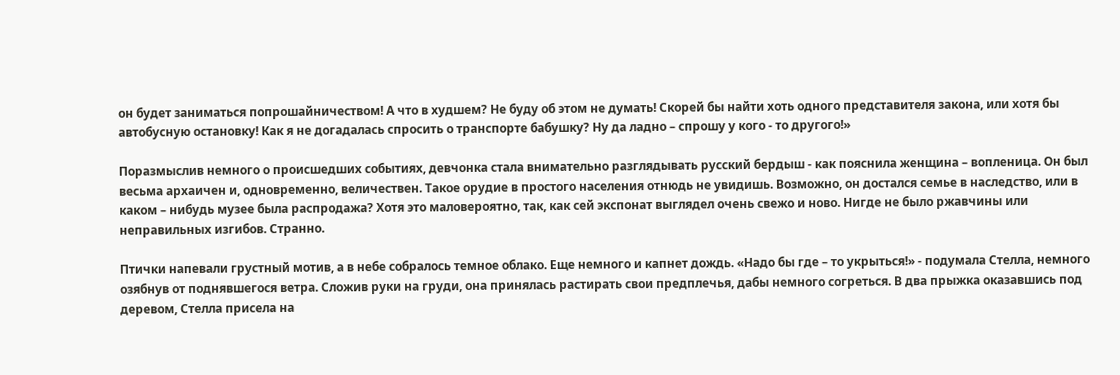он будет заниматься попрошайничеством! А что в худшем? Не буду об этом не думать! Скорей бы найти хоть одного представителя закона, или хотя бы автобусную остановку! Как я не догадалась спросить о транспорте бабушку? Ну да ладно – спрошу у кого - то другого!»

Поразмыслив немного о происшедших событиях, девчонка стала внимательно разглядывать русский бердыш - как пояснила женщина – вопленица. Он был весьма архаичен и, одновременно, величествен. Такое орудие в простого населения отнюдь не увидишь. Возможно, он достался семье в наследство, или в каком – нибудь музее была распродажа? Хотя это маловероятно, так, как сей экспонат выглядел очень свежо и ново. Нигде не было ржавчины или неправильных изгибов. Странно.

Птички напевали грустный мотив, а в небе собралось темное облако. Еще немного и капнет дождь. «Надо бы где – то укрыться!» - подумала Стелла, немного озябнув от поднявшегося ветра. Сложив руки на груди, она принялась растирать свои предплечья, дабы немного согреться. В два прыжка оказавшись под деревом, Стелла присела на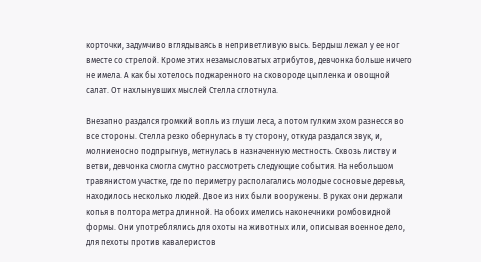корточки, задумчиво вглядываясь в неприветливую высь. Бердыш лежал у ее ног вместе со стрелой. Кроме этих незамысловатых атрибутов, девчонка больше ничего не имела. А как бы хотелось поджаренного на сковороде цыпленка и овощной салат. От нахлынувших мыслей Стелла сглотнула.

Внезапно раздался громкий вопль из глуши леса, а потом гулким эхом разнесся во все стороны. Стелла резко обернулась в ту сторону, откуда раздался звук, и, молниеносно подпрыгнув, метнулась в назначенную местность. Сквозь листву и ветви, девчонка смогла смутно рассмотреть следующие события. На небольшом травянистом участке, где по периметру располагались молодые сосновые деревья, находилось несколько людей. Двое из них были вооружены. В руках они держали копья в полтора метра длинной. На обоих имелись наконечники ромбовидной формы. Они употреблялись для охоты на животных или, описывая военное дело, для пехоты против кавалеристов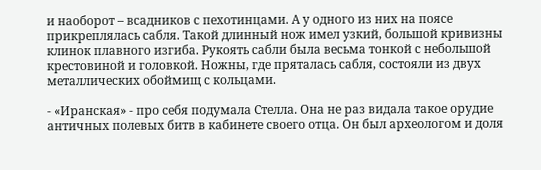и наоборот – всадников с пехотинцами. А у одного из них на поясе прикреплялась сабля. Такой длинный нож имел узкий, большой кривизны клинок плавного изгиба. Рукоять сабли была весьма тонкой с небольшой крестовиной и головкой. Ножны, где пряталась сабля, состояли из двух металлических обоймищ с кольцами.

- «Иранская» - про себя подумала Стелла. Она не раз видала такое орудие античных полевых битв в кабинете своего отца. Он был археологом и доля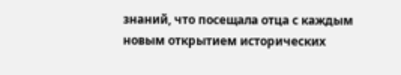знаний, что посещала отца с каждым новым открытием исторических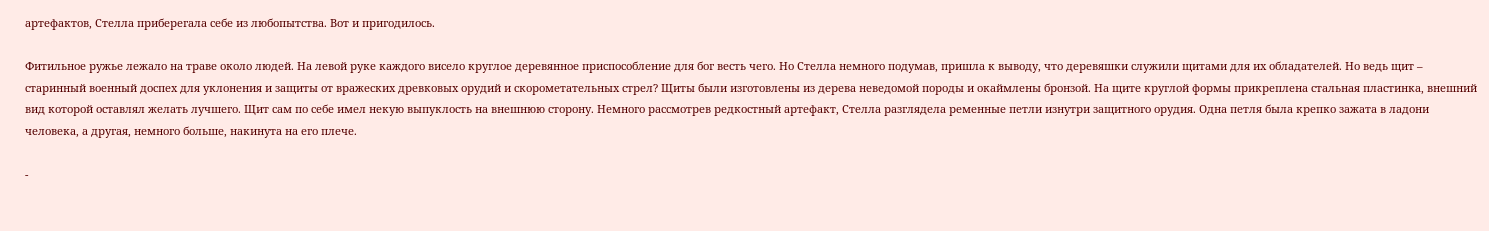артефактов, Стелла приберегала себе из любопытства. Вот и пригодилось.

Фитильное ружье лежало на траве около людей. На левой руке каждого висело круглое деревянное приспособление для бог весть чего. Но Стелла немного подумав, пришла к выводу, что деревяшки служили щитами для их обладателей. Но ведь щит – старинный военный доспех для уклонения и защиты от вражеских древковых орудий и скорометательных стрел? Щиты были изготовлены из дерева неведомой породы и окаймлены бронзой. На щите круглой формы прикреплена стальная пластинка, внешний вид которой оставлял желать лучшего. Щит сам по себе имел некую выпуклость на внешнюю сторону. Немного рассмотрев редкостный артефакт, Стелла разглядела ременные петли изнутри защитного орудия. Одна петля была крепко зажата в ладони человека, а другая, немного больше, накинута на его плече.

-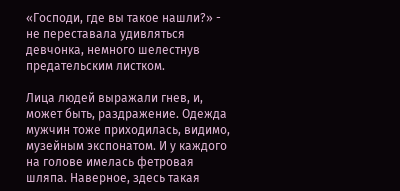«Господи, где вы такое нашли?» - не переставала удивляться девчонка, немного шелестнув предательским листком.

Лица людей выражали гнев, и, может быть, раздражение. Одежда мужчин тоже приходилась, видимо, музейным экспонатом. И у каждого на голове имелась фетровая шляпа. Наверное, здесь такая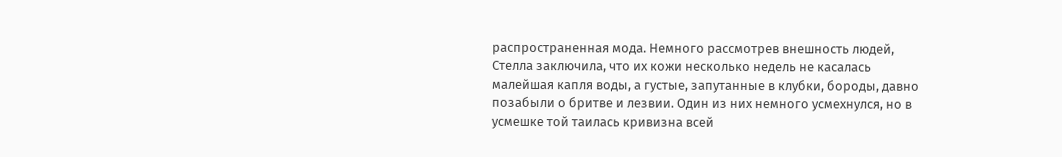распространенная мода. Немного рассмотрев внешность людей, Стелла заключила, что их кожи несколько недель не касалась малейшая капля воды, а густые, запутанные в клубки, бороды, давно позабыли о бритве и лезвии. Один из них немного усмехнулся, но в усмешке той таилась кривизна всей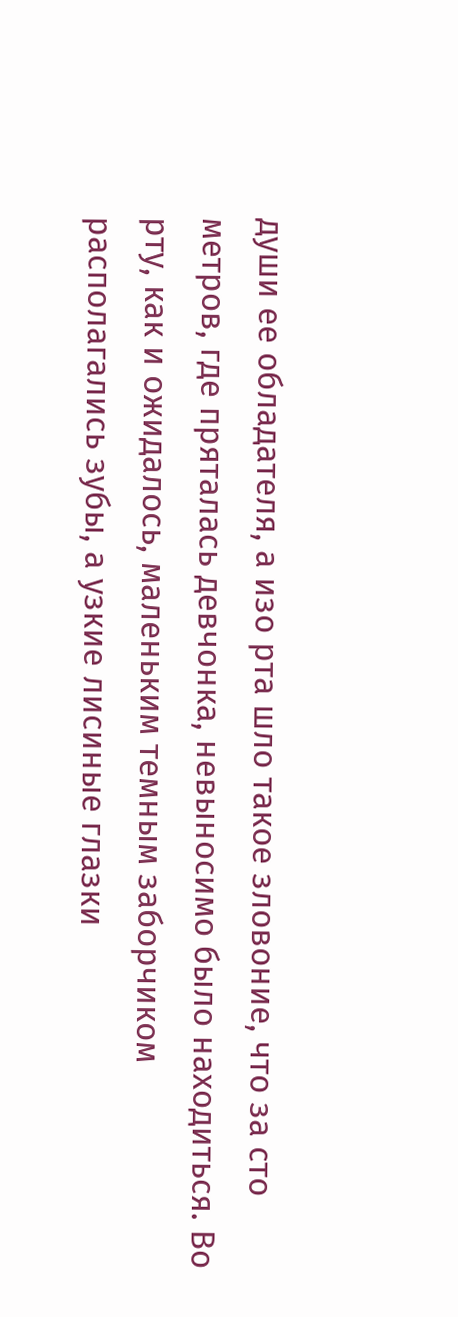души ее обладателя, а изо рта шло такое зловоние, что за сто метров, где пряталась девчонка, невыносимо было находиться. Во рту, как и ожидалось, маленьким темным заборчиком располагались зубы, а узкие лисиные глазки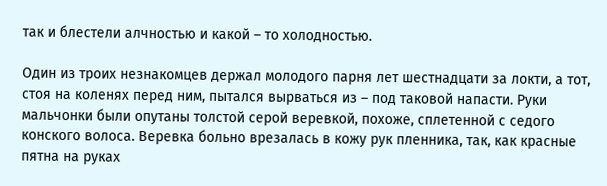так и блестели алчностью и какой – то холодностью.

Один из троих незнакомцев держал молодого парня лет шестнадцати за локти, а тот, стоя на коленях перед ним, пытался вырваться из – под таковой напасти. Руки мальчонки были опутаны толстой серой веревкой, похоже, сплетенной с седого конского волоса. Веревка больно врезалась в кожу рук пленника, так, как красные пятна на руках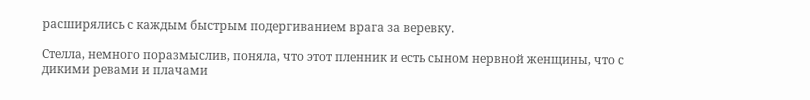расширялись с каждым быстрым подергиванием врага за веревку.

Стелла, немного поразмыслив, поняла, что этот пленник и есть сыном нервной женщины, что с дикими ревами и плачами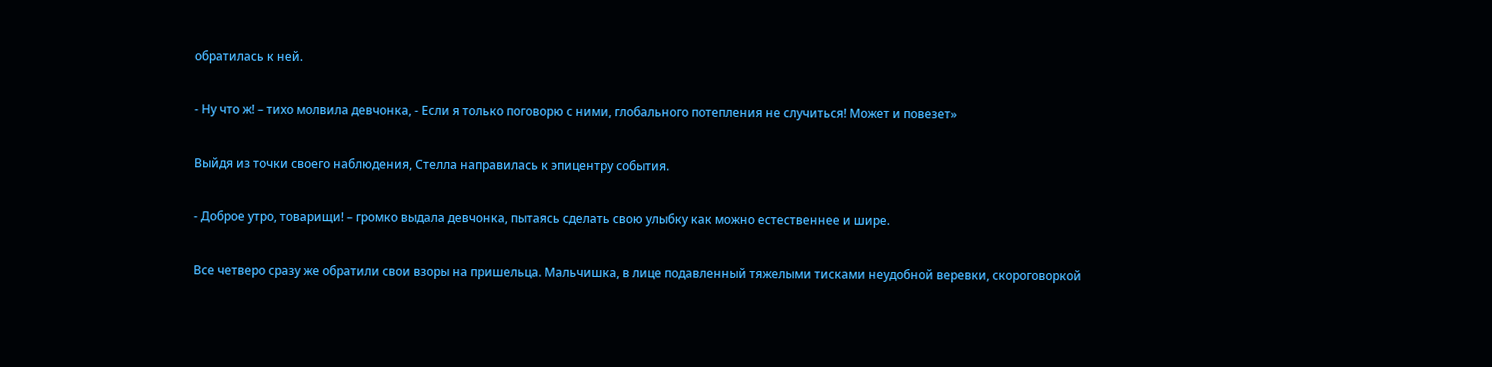обратилась к ней.

- Ну что ж! – тихо молвила девчонка, - Если я только поговорю с ними, глобального потепления не случиться! Может и повезет»

Выйдя из точки своего наблюдения, Стелла направилась к эпицентру события.

- Доброе утро, товарищи! – громко выдала девчонка, пытаясь сделать свою улыбку как можно естественнее и шире.

Все четверо сразу же обратили свои взоры на пришельца. Мальчишка, в лице подавленный тяжелыми тисками неудобной веревки, скороговоркой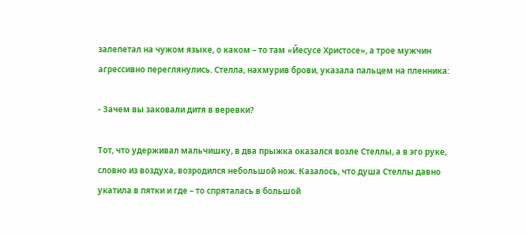залепетал на чужом языке, о каком – то там «Йесусе Христосе», а трое мужчин агрессивно переглянулись. Стелла, нахмурив брови, указала пальцем на пленника:

- Зачем вы заковали дитя в веревки?

Тот, что удерживал мальчишку, в два прыжка оказался возле Стеллы, а в эго руке, словно из воздуха, возродился небольшой нож. Казалось, что душа Стеллы давно укатила в пятки и где – то спряталась в большой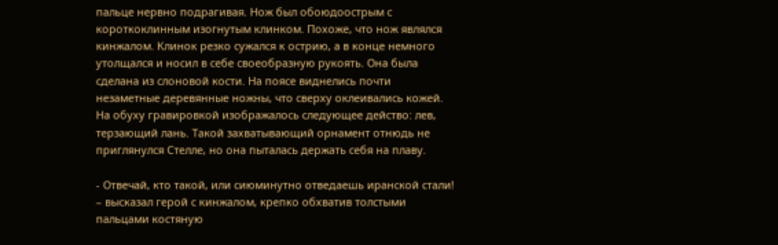пальце нервно подрагивая. Нож был обоюдоострым с короткоклинным изогнутым клинком. Похоже, что нож являлся кинжалом. Клинок резко сужался к острию, а в конце немного утолщался и носил в себе своеобразную рукоять. Она была сделана из слоновой кости. На поясе виднелись почти незаметные деревянные ножны, что сверху оклеивались кожей. На обуху гравировкой изображалось следующее действо: лев, терзающий лань. Такой захватывающий орнамент отнюдь не приглянулся Стелле, но она пыталась держать себя на плаву.

- Отвечай, кто такой, или сиюминутно отведаешь иранской стали! – высказал герой с кинжалом, крепко обхватив толстыми пальцами костяную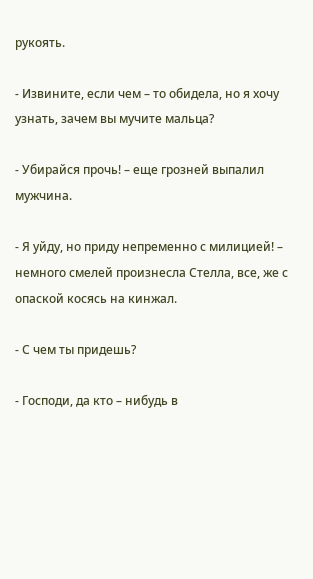рукоять.

- Извините, если чем – то обидела, но я хочу узнать, зачем вы мучите мальца?

- Убирайся прочь! – еще грозней выпалил мужчина.

- Я уйду, но приду непременно с милицией! – немного смелей произнесла Стелла, все, же с опаской косясь на кинжал.

- С чем ты придешь?

- Господи, да кто – нибудь в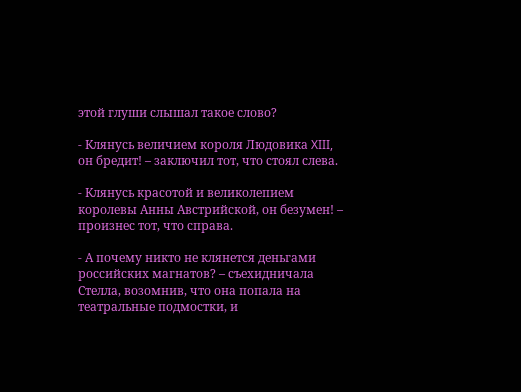этой глуши слышал такое слово?

- Клянусь величием короля Людовика XIII, он бредит! – заключил тот, что стоял слева.

- Клянусь красотой и великолепием королевы Анны Австрийской, он безумен! – произнес тот, что справа.

- А почему никто не клянется деньгами российских магнатов? – съехидничала Стелла, возомнив, что она попала на театральные подмостки, и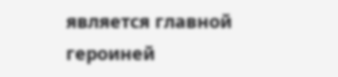является главной героиней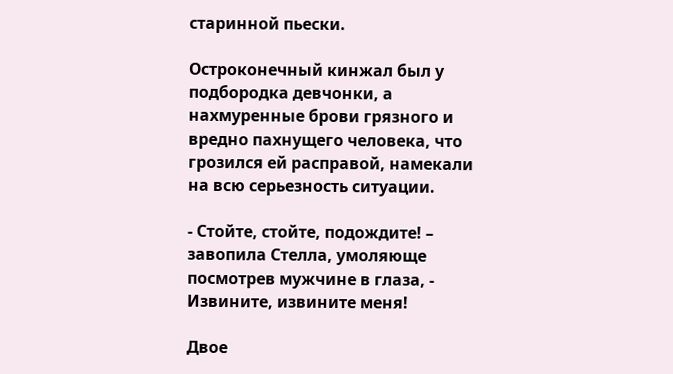старинной пьески.

Остроконечный кинжал был у подбородка девчонки, а нахмуренные брови грязного и вредно пахнущего человека, что грозился ей расправой, намекали на всю серьезность ситуации.

- Стойте, стойте, подождите! – завопила Стелла, умоляюще посмотрев мужчине в глаза, - Извините, извините меня!

Двое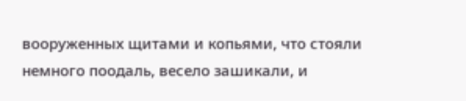вооруженных щитами и копьями, что стояли немного поодаль, весело зашикали, и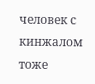человек с кинжалом тоже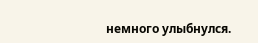немного улыбнулся.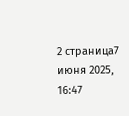2 страница7 июня 2025, 16:47